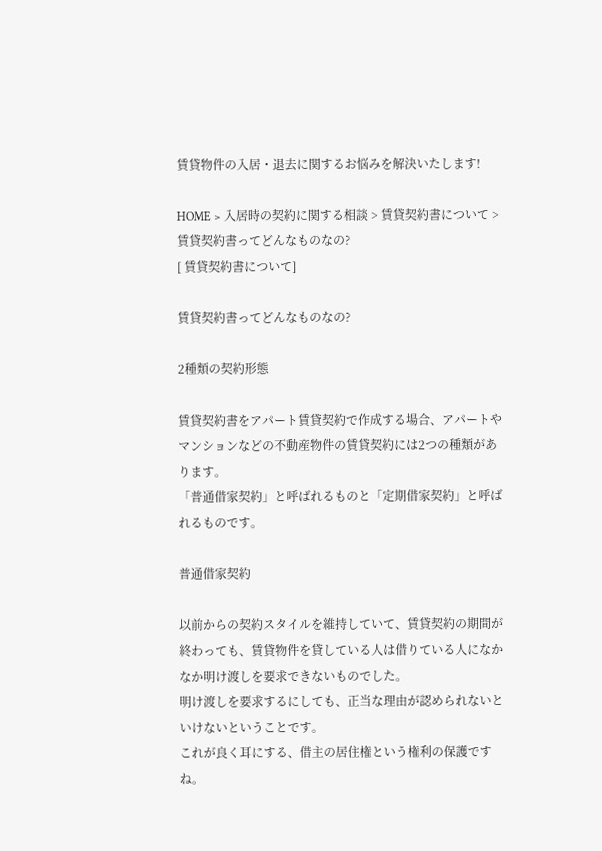賃貸物件の入居・退去に関するお悩みを解決いたします!

HOME > 入居時の契約に関する相談 > 賃貸契約書について > 賃貸契約書ってどんなものなの?
[ 賃貸契約書について]

賃貸契約書ってどんなものなの?

2種類の契約形態

賃貸契約書をアパート賃貸契約で作成する場合、アパートやマンションなどの不動産物件の賃貸契約には2つの種類があります。
「普通借家契約」と呼ばれるものと「定期借家契約」と呼ばれるものです。

普通借家契約

以前からの契約スタイルを維持していて、賃貸契約の期間が終わっても、賃貸物件を貸している人は借りている人になかなか明け渡しを要求できないものでした。
明け渡しを要求するにしても、正当な理由が認められないといけないということです。
これが良く耳にする、借主の居住権という権利の保護ですね。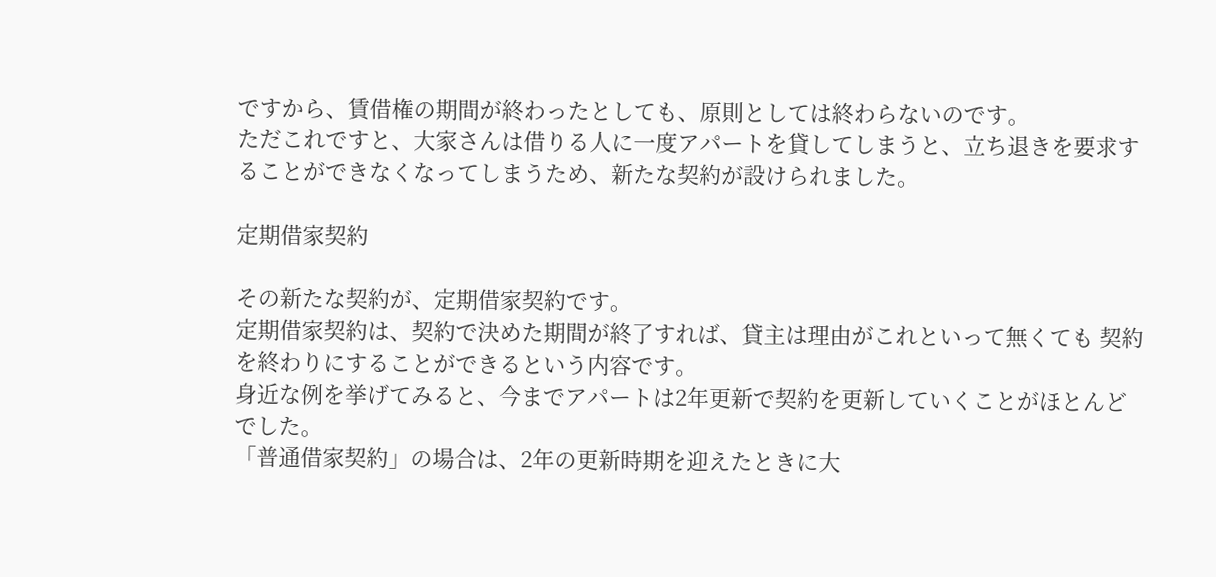ですから、賃借権の期間が終わったとしても、原則としては終わらないのです。
ただこれですと、大家さんは借りる人に一度アパートを貸してしまうと、立ち退きを要求することができなくなってしまうため、新たな契約が設けられました。

定期借家契約

その新たな契約が、定期借家契約です。
定期借家契約は、契約で決めた期間が終了すれば、貸主は理由がこれといって無くても 契約を終わりにすることができるという内容です。
身近な例を挙げてみると、今までアパートは2年更新で契約を更新していくことがほとんどでした。
「普通借家契約」の場合は、2年の更新時期を迎えたときに大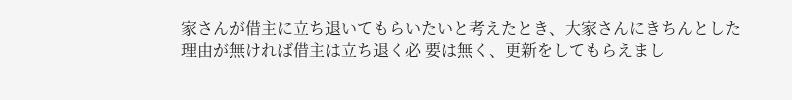家さんが借主に立ち退いてもらいたいと考えたとき、大家さんにきちんとした理由が無ければ借主は立ち退く必 要は無く、更新をしてもらえまし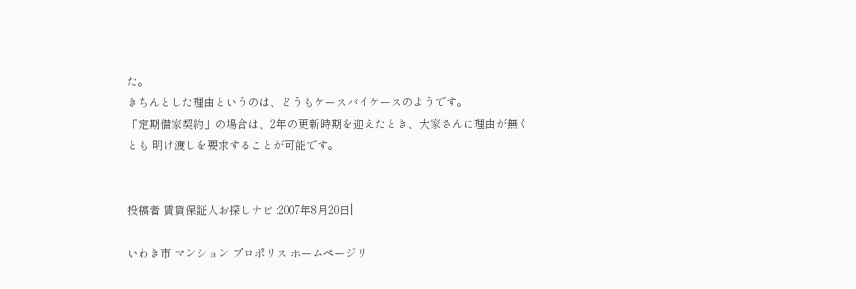た。
きちんとした理由というのは、どうもケースバイケースのようです。
「定期借家契約」の場合は、2年の更新時期を迎えたとき、大家さんに理由が無くとも 明け渡しを要求することが可能です。


投稿者 賃貸保証人お探しナビ :2007年8月20日|

いわき市 マンション プロポリス ホームページリ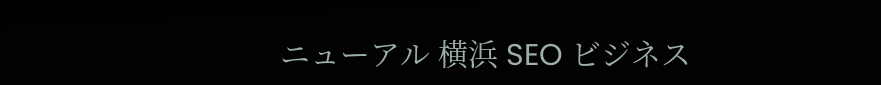ニューアル 横浜 SEO ビジネス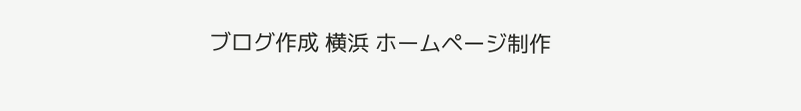ブログ作成 横浜 ホームページ制作